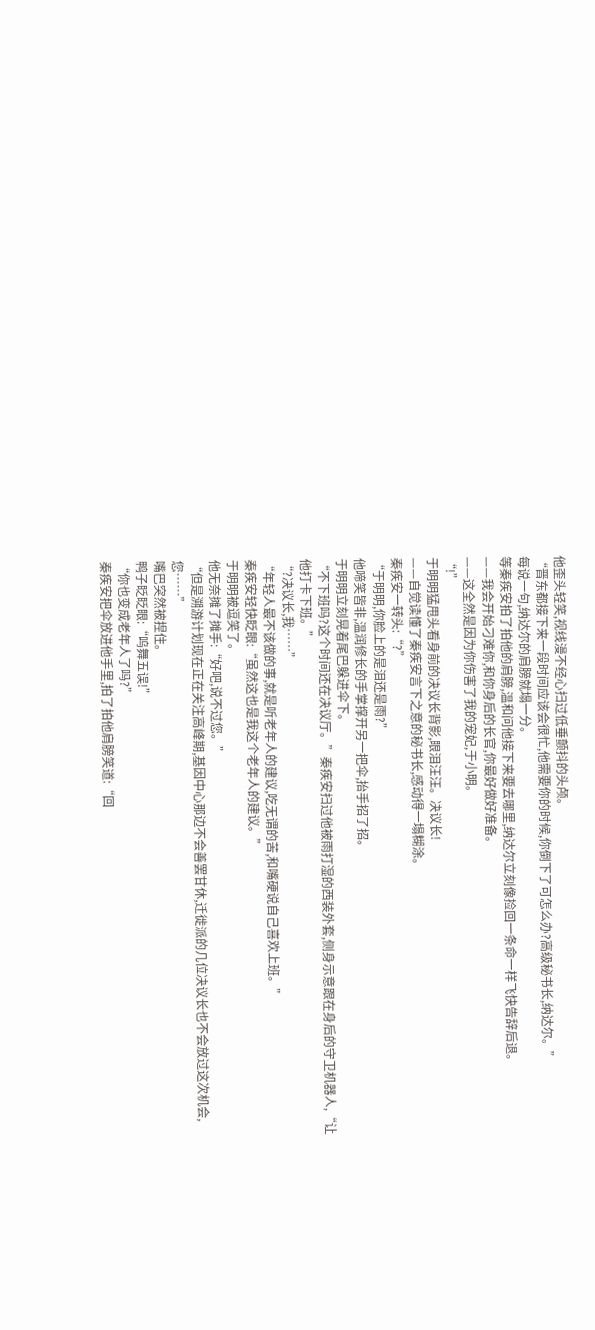他歪头轻笑,视线漫不经心扫过低垂颤抖的头颅。
“晋东都接下来一段时间应该会很忙,他需要你的时候,你倒下了可怎么办?高级秘书长,纳达尔。”
每说一句,纳达尔的肩膀就塌一分。
等秦疾安拍了拍他的肩膀,温和问他接下来要去哪里,纳达尔立刻像捡回一条命一样飞快告辞后退。
——我会开始刁难你,和你身后的长官,你最好做好准备。
——这全然是因为你伤害了我的宠妃,于小明。
“!”
于明明猛甩头看身前的决议长背影,眼泪汪汪。决议长!
——自觉读懂了秦疾安言下之意的秘书长,感动得一塌糊涂。
秦疾安一转头:“?”
“于明明,你脸上的是泪还是雨?”
他啼笑皆非,温润修长的手掌撑开另一把伞,抬手招了招。
于明明立刻晃着尾巴躲进伞下。
“不下班吗?这个时间还在决议厅。”秦疾安扫过他被雨打湿的西装外套,侧身示意跟在身后的守卫机器人,“让他打卡下班。”
“?决议长,我……”
“年轻人最不该做的事,就是听老年人的建议,吃无谓的苦,和嘴硬说自己喜欢上班。”
秦疾安轻快眨眼:“虽然这也是我这个老年人的建议。”
于明明被逗笑了。
他无奈摊了摊手:“好吧,说不过您。”
“但是溯游计划现在正在关注高峰期,基因中心那边不会善罢甘休,迁徙派的几位决议长也不会放过这次机会,您……”
嘴巴突然被捏住。
鸭子眨眨眼:“呜舞五误!”
“你也变成老年人了吗?”
秦疾安把伞放进他手里,拍了拍他肩膀笑道:“回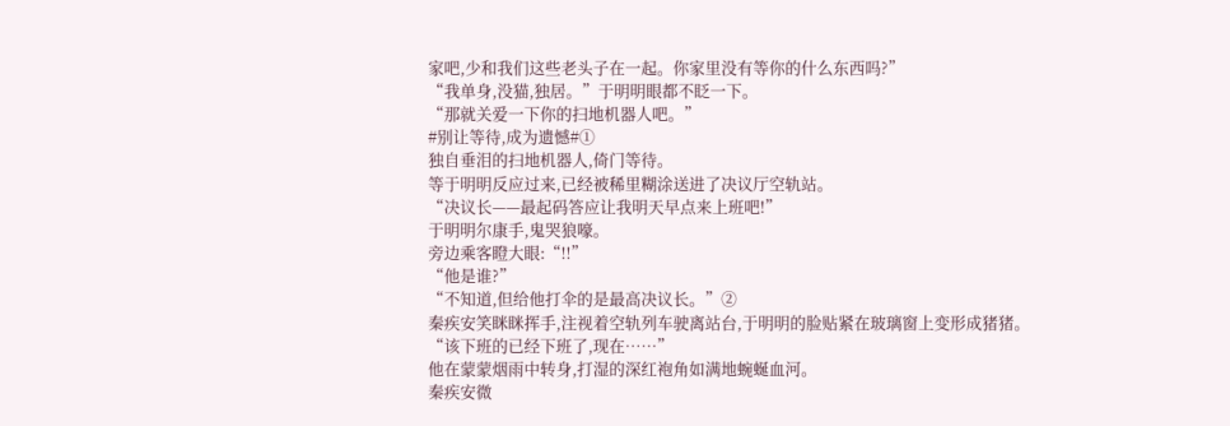家吧,少和我们这些老头子在一起。你家里没有等你的什么东西吗?”
“我单身,没猫,独居。”于明明眼都不眨一下。
“那就关爱一下你的扫地机器人吧。”
#别让等待,成为遗憾#①
独自垂泪的扫地机器人,倚门等待。
等于明明反应过来,已经被稀里糊涂送进了决议厅空轨站。
“决议长——最起码答应让我明天早点来上班吧!”
于明明尔康手,鬼哭狼嚎。
旁边乘客瞪大眼:“!!”
“他是谁?”
“不知道,但给他打伞的是最高决议长。”②
秦疾安笑眯眯挥手,注视着空轨列车驶离站台,于明明的脸贴紧在玻璃窗上变形成猪猪。
“该下班的已经下班了,现在……”
他在蒙蒙烟雨中转身,打湿的深红袍角如满地蜿蜒血河。
秦疾安微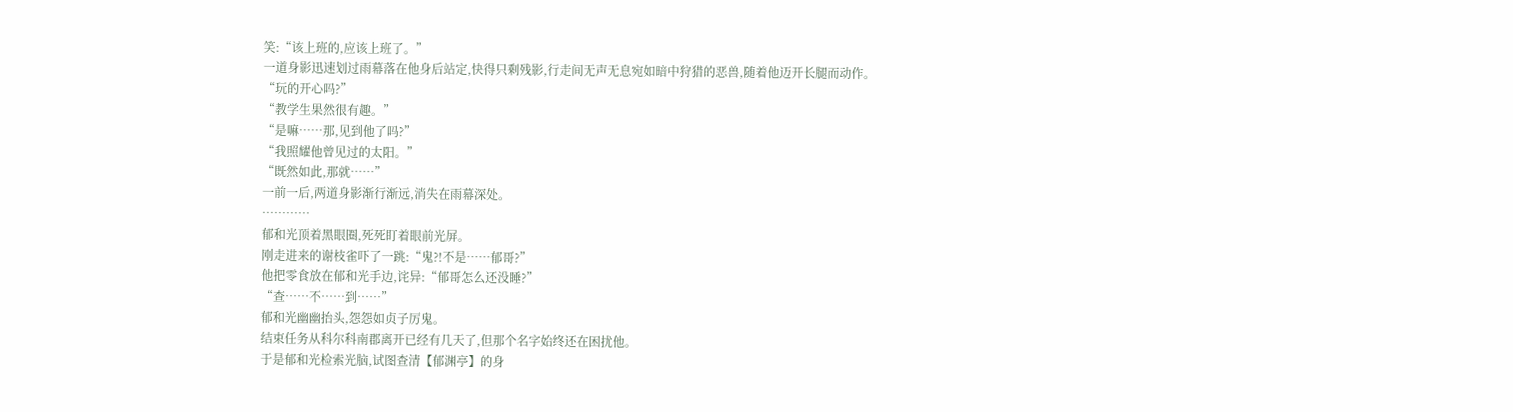笑:“该上班的,应该上班了。”
一道身影迅速划过雨幕落在他身后站定,快得只剩残影,行走间无声无息宛如暗中狩猎的恶兽,随着他迈开长腿而动作。
“玩的开心吗?”
“教学生果然很有趣。”
“是嘛……那,见到他了吗?”
“我照耀他曾见过的太阳。”
“既然如此,那就……”
一前一后,两道身影渐行渐远,消失在雨幕深处。
…………
郁和光顶着黑眼圈,死死盯着眼前光屏。
刚走进来的谢枝雀吓了一跳:“鬼?!不是……郁哥?”
他把零食放在郁和光手边,诧异:“郁哥怎么还没睡?”
“查……不……到……”
郁和光幽幽抬头,怨怨如贞子厉鬼。
结束任务从科尔科南郡离开已经有几天了,但那个名字始终还在困扰他。
于是郁和光检索光脑,试图查清【郁渊亭】的身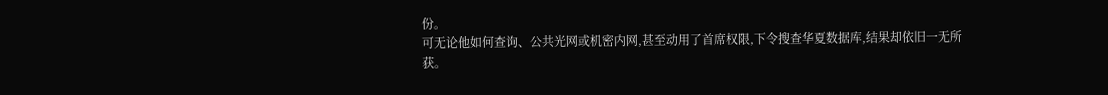份。
可无论他如何查询、公共光网或机密内网,甚至动用了首席权限,下令搜查华夏数据库,结果却依旧一无所获。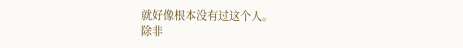就好像根本没有过这个人。
除非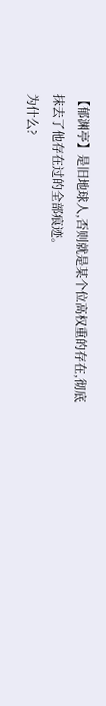【郁渊亭】是旧地球人,否则就是某个位高权重的存在,彻底抹去了他存在过的全部痕迹。
为什么?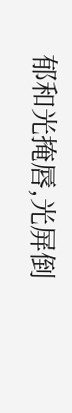郁和光掩唇,光屏倒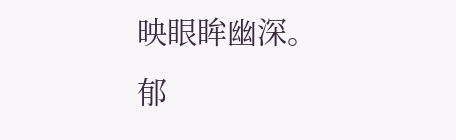映眼眸幽深。
郁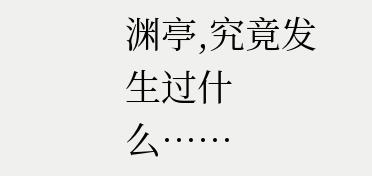渊亭,究竟发生过什么……